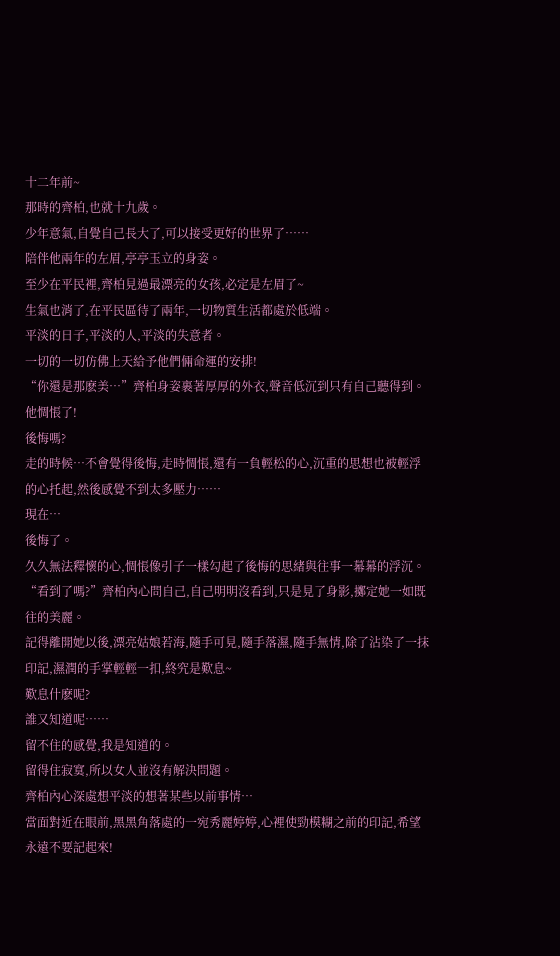十二年前~
那時的齊柏,也就十九歲。
少年意氣,自覺自己長大了,可以接受更好的世界了……
陪伴他兩年的左眉,亭亭玉立的身姿。
至少在平民裡,齊柏見過最漂亮的女孩,必定是左眉了~
生氣也消了,在平民區待了兩年,一切物質生活都處於低端。
平淡的日子,平淡的人,平淡的失意者。
一切的一切仿佛上天給予他們倆命運的安排!
“你還是那麽美…”齊柏身姿裹著厚厚的外衣,聲音低沉到只有自己聽得到。
他惆悵了!
後悔嗎?
走的時候…不會覺得後悔,走時惆悵,還有一負輕松的心,沉重的思想也被輕浮的心托起,然後感覺不到太多壓力……
現在…
後悔了。
久久無法釋懷的心,惆悵像引子一樣勾起了後悔的思緒與往事一幕幕的浮沉。
“看到了嗎?”齊柏內心問自己,自己明明沒看到,只是見了身影,擲定她一如既往的美麗。
記得離開她以後,漂亮姑娘若海,隨手可見,隨手落濕,隨手無情,除了沾染了一抹印記,濕潤的手掌輕輕一扣,終究是歎息~
歎息什麽呢?
誰又知道呢……
留不住的感覺,我是知道的。
留得住寂寞,所以女人並沒有解決問題。
齊柏內心深處想平淡的想著某些以前事情…
當面對近在眼前,黑黑角落處的一宛秀麗婷婷,心裡使勁模糊之前的印記,希望永遠不要記起來!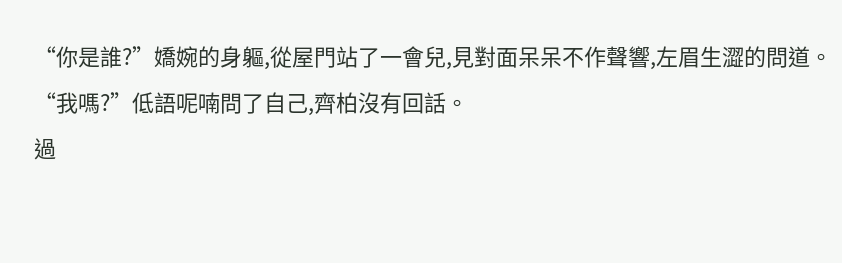“你是誰?”嬌婉的身軀,從屋門站了一會兒,見對面呆呆不作聲響,左眉生澀的問道。
“我嗎?”低語呢喃問了自己,齊柏沒有回話。
過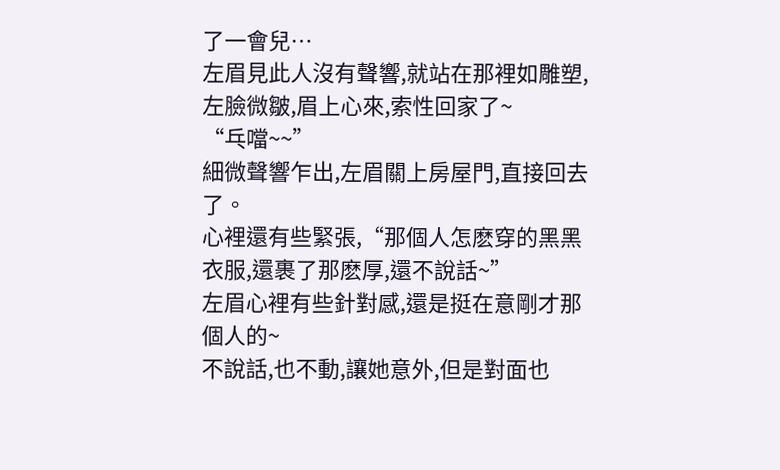了一會兒…
左眉見此人沒有聲響,就站在那裡如雕塑,左臉微皺,眉上心來,索性回家了~
“乓噹~~”
細微聲響乍出,左眉關上房屋門,直接回去了。
心裡還有些緊張,“那個人怎麽穿的黑黑衣服,還裹了那麽厚,還不說話~”
左眉心裡有些針對感,還是挺在意剛才那個人的~
不說話,也不動,讓她意外,但是對面也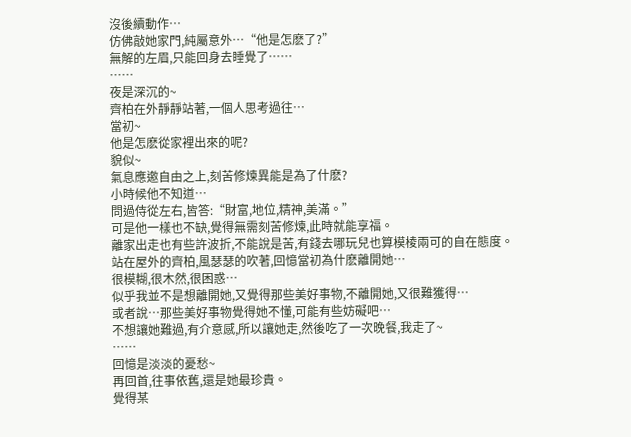沒後續動作…
仿佛敲她家門,純屬意外…“他是怎麽了?”
無解的左眉,只能回身去睡覺了……
……
夜是深沉的~
齊柏在外靜靜站著,一個人思考過往…
當初~
他是怎麽從家裡出來的呢?
貌似~
氣息應邀自由之上,刻苦修煉異能是為了什麽?
小時候他不知道…
問過侍從左右,皆答:“財富,地位,精神,美滿。”
可是他一樣也不缺,覺得無需刻苦修煉,此時就能享福。
離家出走也有些許波折,不能說是苦,有錢去哪玩兒也算模棱兩可的自在態度。
站在屋外的齊柏,風瑟瑟的吹著,回憶當初為什麽離開她…
很模糊,很木然,很困惑…
似乎我並不是想離開她,又覺得那些美好事物,不離開她,又很難獲得…
或者說…那些美好事物覺得她不懂,可能有些妨礙吧…
不想讓她難過,有介意感,所以讓她走,然後吃了一次晚餐,我走了~
……
回憶是淡淡的憂愁~
再回首,往事依舊,還是她最珍貴。
覺得某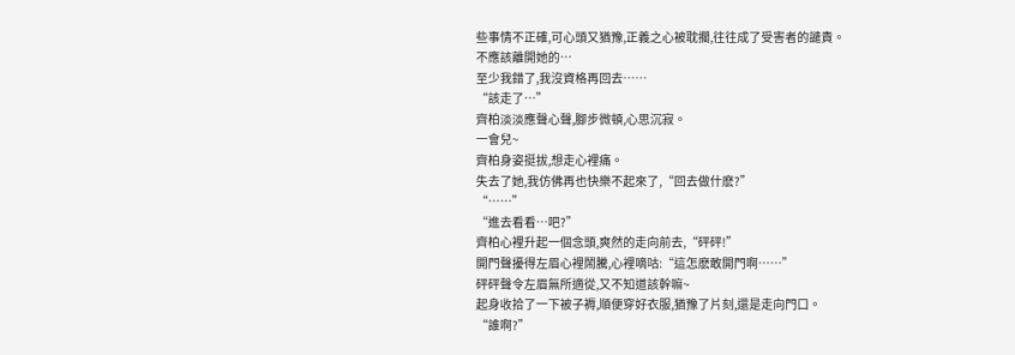些事情不正確,可心頭又猶豫,正義之心被耽擱,往往成了受害者的譴責。
不應該離開她的…
至少我錯了,我沒資格再回去……
“該走了…”
齊柏淡淡應聲心聲,腳步微頓,心思沉寂。
一會兒~
齊柏身姿挺拔,想走心裡痛。
失去了她,我仿佛再也快樂不起來了,“回去做什麽?”
“……”
“進去看看…吧?”
齊柏心裡升起一個念頭,爽然的走向前去,“砰砰!”
開門聲擾得左眉心裡鬧騰,心裡嘀咕:“這怎麽敢開門啊……”
砰砰聲令左眉無所適從,又不知道該幹嘛~
起身收拾了一下被子褥,順便穿好衣服,猶豫了片刻,還是走向門口。
“誰啊?”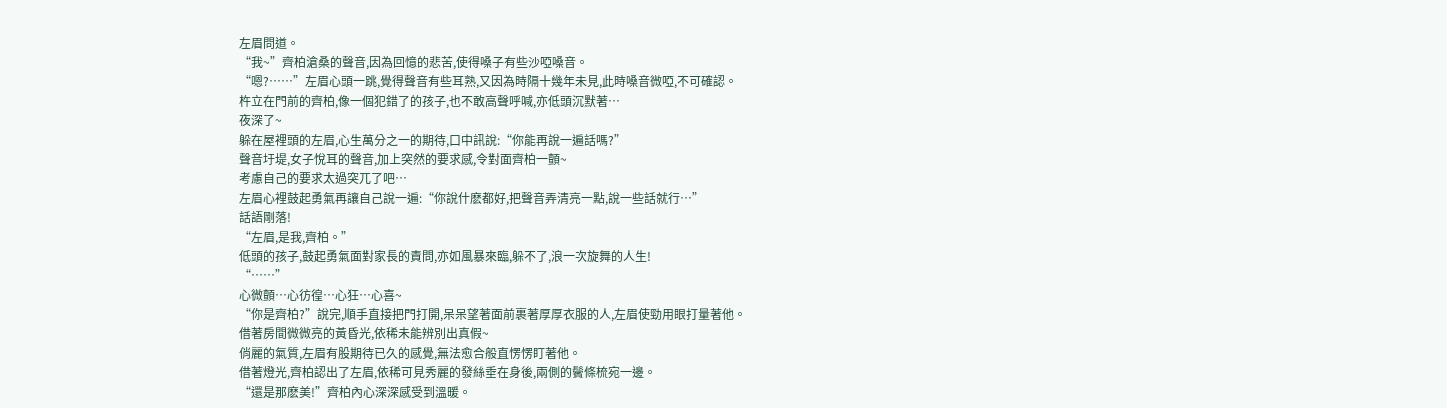左眉問道。
“我~”齊柏滄桑的聲音,因為回憶的悲苦,使得嗓子有些沙啞嗓音。
“嗯?……”左眉心頭一跳,覺得聲音有些耳熟,又因為時隔十幾年未見,此時嗓音微啞,不可確認。
杵立在門前的齊柏,像一個犯錯了的孩子,也不敢高聲呼喊,亦低頭沉默著…
夜深了~
躲在屋裡頭的左眉,心生萬分之一的期待,口中訊說:“你能再說一遍話嗎?”
聲音圩堤,女子悅耳的聲音,加上突然的要求感,令對面齊柏一顫~
考慮自己的要求太過突兀了吧…
左眉心裡鼓起勇氣再讓自己說一遍:“你說什麽都好,把聲音弄清亮一點,說一些話就行…”
話語剛落!
“左眉,是我,齊柏。”
低頭的孩子,鼓起勇氣面對家長的責問,亦如風暴來臨,躲不了,浪一次旋舞的人生!
“……”
心微顫…心彷徨…心狂…心喜~
“你是齊柏?”說完,順手直接把門打開,呆呆望著面前裹著厚厚衣服的人,左眉使勁用眼打量著他。
借著房間微微亮的黃昏光,依稀未能辨別出真假~
俏麗的氣質,左眉有股期待已久的感覺,無法愈合般直愣愣盯著他。
借著燈光,齊柏認出了左眉,依稀可見秀麗的發絲垂在身後,兩側的鬢條梳宛一邊。
“還是那麽美!”齊柏內心深深感受到溫暖。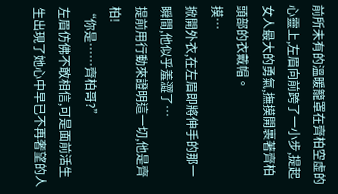前所未有的溫暖籠罩在齊柏空虛的心靈上,左眉向前跨了一小步,提起女人最大的勇氣,撫摸開裹著齊柏頭部的衣戴帽。
摸…
掀開外衣,在左眉即將伸手的那一瞬間,他似乎羞澀了…
提前用行動來證明這一切,他是齊柏!
“你是……齊柏哥?”
左眉仿佛不敢相信,可是面前活生生出現了她心中早已不再奢望的人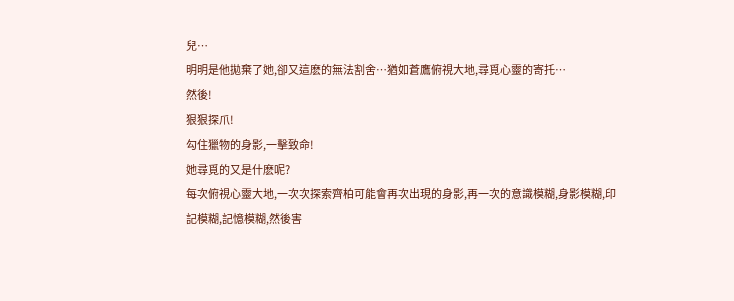兒…
明明是他拋棄了她,卻又這麽的無法割舍…猶如蒼鷹俯視大地,尋覓心靈的寄托…
然後!
狠狠探爪!
勾住獵物的身影,一擊致命!
她尋覓的又是什麽呢?
每次俯視心靈大地,一次次探索齊柏可能會再次出現的身影,再一次的意識模糊,身影模糊,印記模糊,記憶模糊,然後害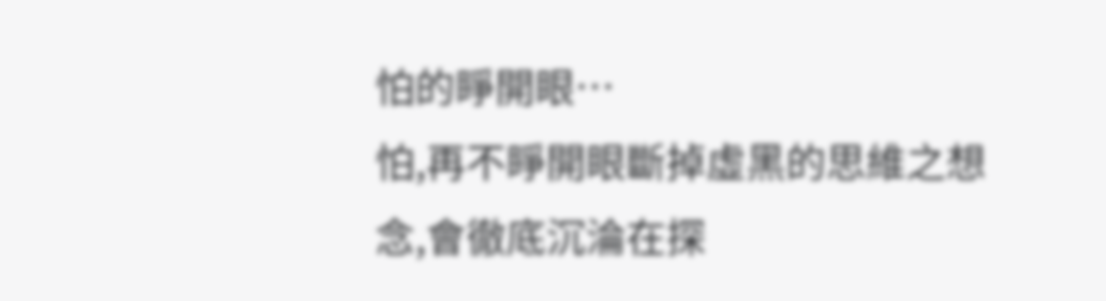怕的睜開眼…
怕,再不睜開眼斷掉虛黑的思維之想念,會徹底沉淪在探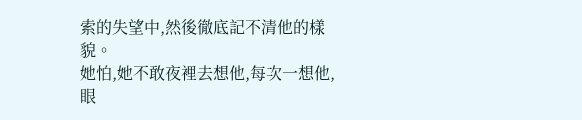索的失望中,然後徹底記不清他的樣貌。
她怕,她不敢夜裡去想他,每次一想他,眼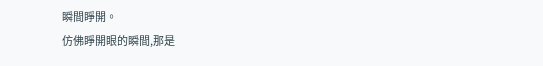瞬間睜開。
仿佛睜開眼的瞬間,那是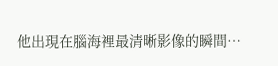他出現在腦海裡最清晰影像的瞬間…